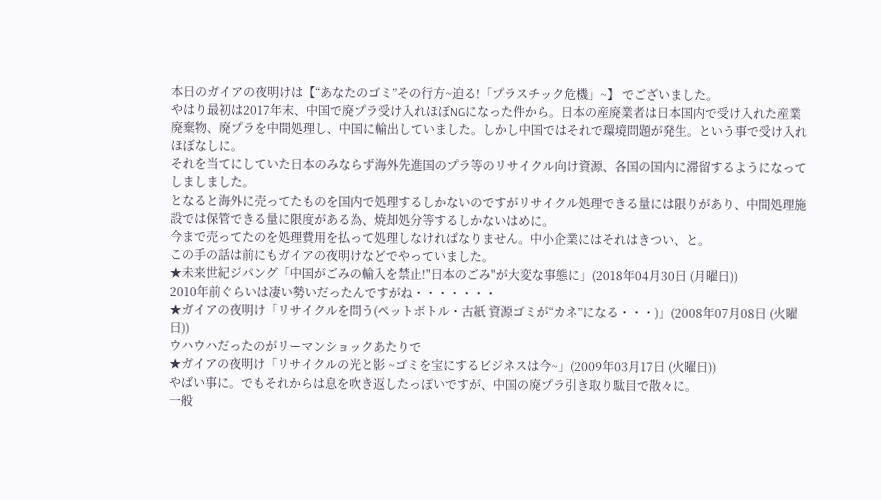本日のガイアの夜明けは【“あなたのゴミ”その行方~迫る!「プラスチック危機」~】 でございました。
やはり最初は2017年末、中国で廃プラ受け入れほぼNGになった件から。日本の産廃業者は日本国内で受け入れた産業廃棄物、廃プラを中間処理し、中国に輸出していました。しかし中国ではそれで環境問題が発生。という事で受け入れほぼなしに。
それを当てにしていた日本のみならず海外先進国のプラ等のリサイクル向け資源、各国の国内に滞留するようになってしましました。
となると海外に売ってたものを国内で処理するしかないのですがリサイクル処理できる量には限りがあり、中間処理施設では保管できる量に限度がある為、焼却処分等するしかないはめに。
今まで売ってたのを処理費用を払って処理しなければなりません。中小企業にはそれはきつい、と。
この手の話は前にもガイアの夜明けなどでやっていました。
★未来世紀ジパング「中国がごみの輸入を禁止!"日本のごみ"が大変な事態に」(2018年04月30日 (月曜日))
2010年前ぐらいは凄い勢いだったんですがね・・・・・・・
★ガイアの夜明け「リサイクルを問う(ペットボトル・古紙 資源ゴミが“カネ”になる・・・)」(2008年07月08日 (火曜日))
ウハウハだったのがリーマンショックあたりで
★ガイアの夜明け「リサイクルの光と影 ~ゴミを宝にするビジネスは今~」(2009年03月17日 (火曜日))
やばい事に。でもそれからは息を吹き返したっぽいですが、中国の廃プラ引き取り駄目で散々に。
一般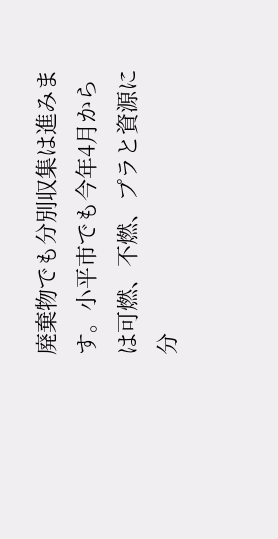廃棄物でも分別収集は進みます。小平市でも今年4月からは可燃、不燃、プラと資源に分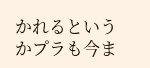かれるというかプラも今ま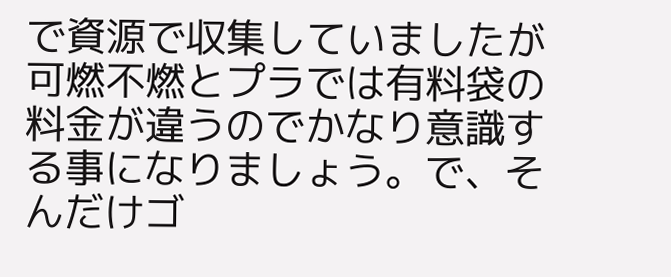で資源で収集していましたが可燃不燃とプラでは有料袋の料金が違うのでかなり意識する事になりましょう。で、そんだけゴ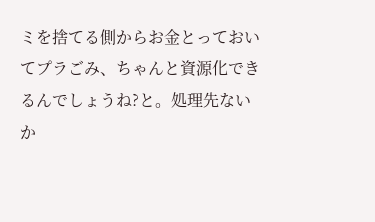ミを捨てる側からお金とっておいてプラごみ、ちゃんと資源化できるんでしょうね?と。処理先ないか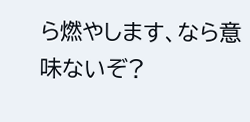ら燃やします、なら意味ないぞ?